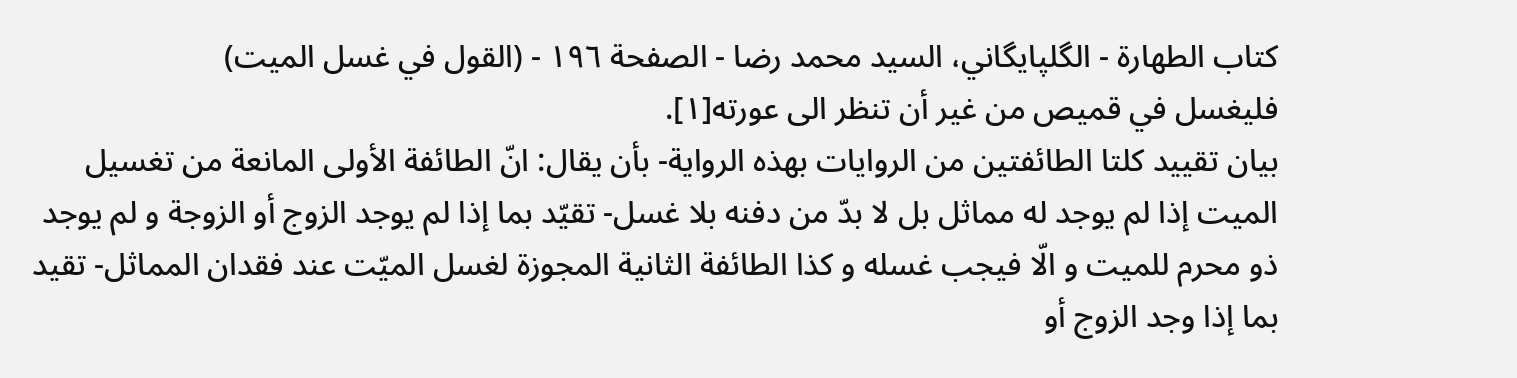كتاب الطهارة - الگلپايگاني، السيد محمد رضا - الصفحة ١٩٦ - (القول في غسل الميت)
فليغسل في قميص من غير أن تنظر الى عورته[١].
بيان تقييد كلتا الطائفتين من الروايات بهذه الرواية- بأن يقال: انّ الطائفة الأولى المانعة من تغسيل الميت إذا لم يوجد له مماثل بل لا بدّ من دفنه بلا غسل- تقيّد بما إذا لم يوجد الزوج أو الزوجة و لم يوجد ذو محرم للميت و الّا فيجب غسله و كذا الطائفة الثانية المجوزة لغسل الميّت عند فقدان المماثل- تقيد بما إذا وجد الزوج أو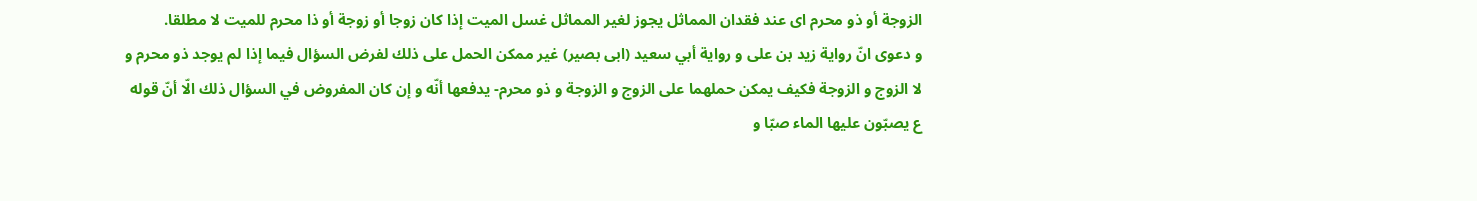الزوجة أو ذو محرم اى عند فقدان المماثل يجوز لغير المماثل غسل الميت إذا كان زوجا أو زوجة أو ذا محرم للميت لا مطلقا.
و دعوى انّ رواية زيد بن على و رواية أبي سعيد (ابى بصير) غير ممكن الحمل على ذلك لفرض السؤال فيما إذا لم يوجد ذو محرم و لا الزوج و الزوجة فكيف يمكن حملهما على الزوج و الزوجة و ذو محرم- يدفعها أنّه و إن كان المفروض في السؤال ذلك الّا أنّ قوله ع يصبّون عليها الماء صبّا و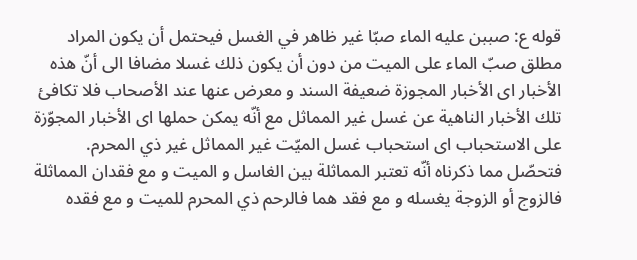قوله ع: صببن عليه الماء صبّا غير ظاهر في الغسل فيحتمل أن يكون المراد مطلق صبّ الماء على الميت من دون أن يكون ذلك غسلا مضافا الى أنّ هذه الأخبار اى الأخبار المجوزة ضعيفة السند و معرض عنها عند الأصحاب فلا تكافئ تلك الأخبار الناهية عن غسل غير المماثل مع أنّه يمكن حملها اى الأخبار المجوّزة على الاستحباب اى استحباب غسل الميّت غير المماثل غير ذي المحرم.
فتحصّل مما ذكرناه أنّه تعتبر المماثلة بين الغاسل و الميت و مع فقدان المماثلة فالزوج أو الزوجة يغسله و مع فقد هما فالرحم ذي المحرم للميت و مع فقده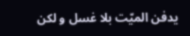يدفن الميّت بلا غسل و لكن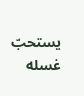يستحبّ غسله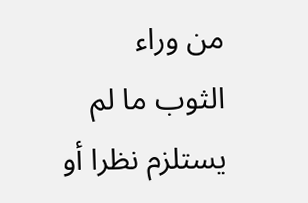من وراء الثوب ما لم يستلزم نظرا أو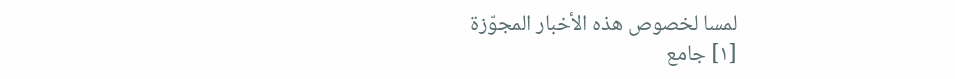لمسا لخصوص هذه الأخبار المجوّزة
[١] جامع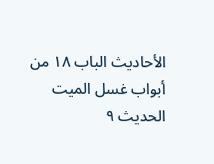الأحاديث الباب ١٨ من أبواب غسل الميت الحديث ٩